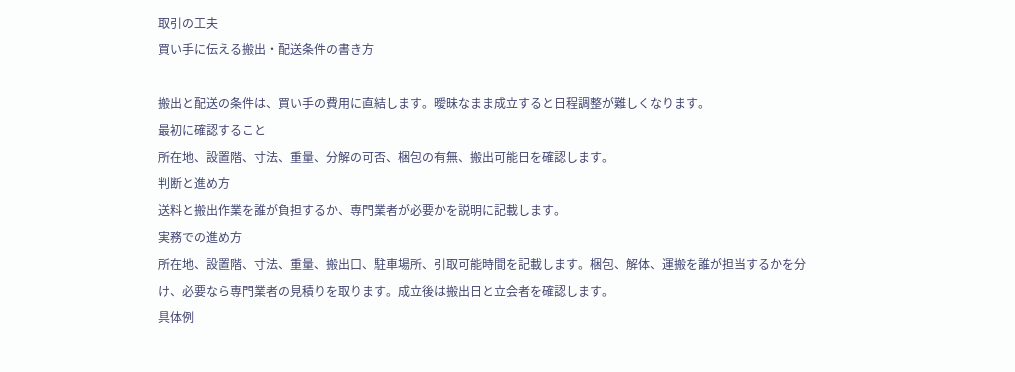取引の工夫
買い手に伝える搬出・配送条件の書き方

搬出と配送の条件は、買い手の費用に直結します。曖昧なまま成立すると日程調整が難しくなります。
最初に確認すること
所在地、設置階、寸法、重量、分解の可否、梱包の有無、搬出可能日を確認します。
判断と進め方
送料と搬出作業を誰が負担するか、専門業者が必要かを説明に記載します。
実務での進め方
所在地、設置階、寸法、重量、搬出口、駐車場所、引取可能時間を記載します。梱包、解体、運搬を誰が担当するかを分け、必要なら専門業者の見積りを取ります。成立後は搬出日と立会者を確認します。
具体例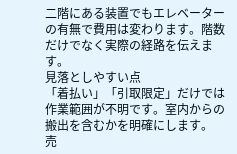二階にある装置でもエレベーターの有無で費用は変わります。階数だけでなく実際の経路を伝えます。
見落としやすい点
「着払い」「引取限定」だけでは作業範囲が不明です。室内からの搬出を含むかを明確にします。
売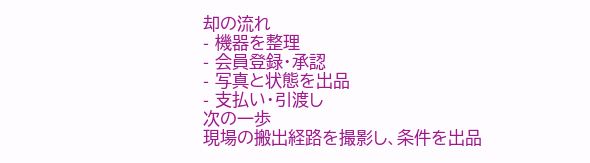却の流れ
- 機器を整理
- 会員登録・承認
- 写真と状態を出品
- 支払い・引渡し
次の一歩
現場の搬出経路を撮影し、条件を出品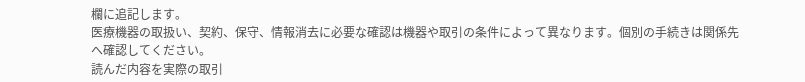欄に追記します。
医療機器の取扱い、契約、保守、情報消去に必要な確認は機器や取引の条件によって異なります。個別の手続きは関係先へ確認してください。
読んだ内容を実際の取引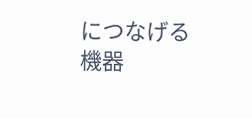につなげる
機器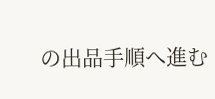の出品手順へ進む